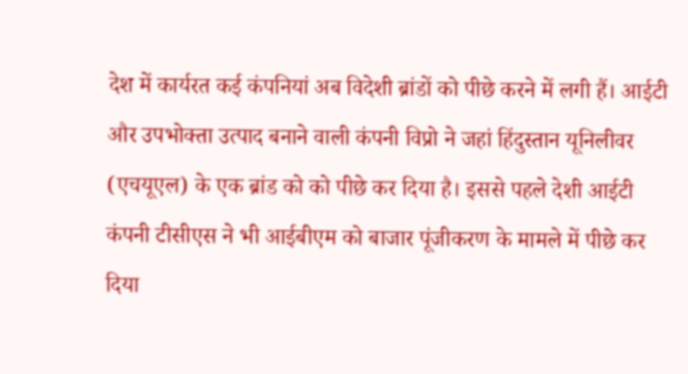देश में कार्यरत कई कंपनियां अब विदेशी ब्रांडों को पीछे करने में लगी हैं। आईटी और उपभोक्ता उत्पाद बनाने वाली कंपनी विप्रो ने जहां हिंदुस्तान यूनिलीवर (एचयूएल) के एक ब्रांड को को पीछे कर दिया है। इससे पहले देशी आईटी कंपनी टीसीएस ने भी आईबीएम को बाजार पूंजीकरण के मामले में पीछे कर दिया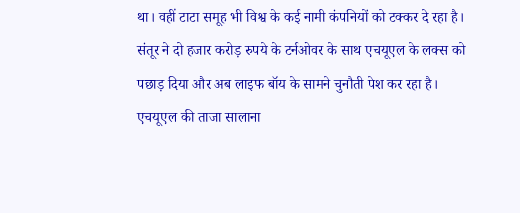था। वहीं टाटा समूह भी विश्व के कई नामी कंपनियों को टक्कर दे रहा है।
संतूर ने दो हजार करोड़ रुपये के टर्नओवर के साथ एचयूएल के लक्स को पछाड़ दिया और अब लाइफ बॉय के सामने चुनौती पेश कर रहा है। एचयूएल की ताजा सालाना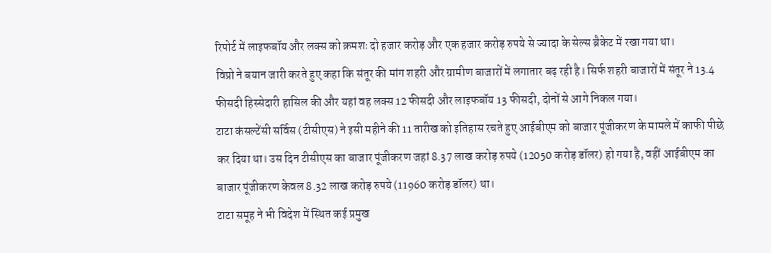रिपोर्ट में लाइफबॉय और लक्स को क्रमशः दो हजार करोड़ और एक हजार करोड़ रुपये से ज्यादा के सेल्स ब्रैकेट में रखा गया था।
विप्रो ने बयान जारी करते हुए कहा कि संतूर की मांग शहरी और ग्रामीण बाजारों में लगातार बढ़ रही है। सिर्फ शहरी बाजारों में संतूर ने 13.4 फीसदी हिस्सेदारी हासिल की और यहां वह लक्स 12 फीसदी और लाइफबॉय 13 फीसदी, दोनों से आगे निकल गया।
टाटा कंसल्टेंसी सर्विस (टीसीएस) ने इसी महीने की 11 तारीख को इतिहास रचते हुए आईबीएम को बाजार पूंजीकरण के मामले में काफी पीछे कर दिया था। उस दिन टीसीएस का बाजार पूंजीकरण जहां 8.37 लाख करोड़ रुपये (12050 करोड़ डॉलर) हो गया है, वहीं आईबीएम का बाजार पूंजीकरण केवल 8.32 लाख करोड़ रुपये (11960 करोड़ डॉलर) था।
टाटा समूह ने भी विदेश में स्थित कई प्रमुख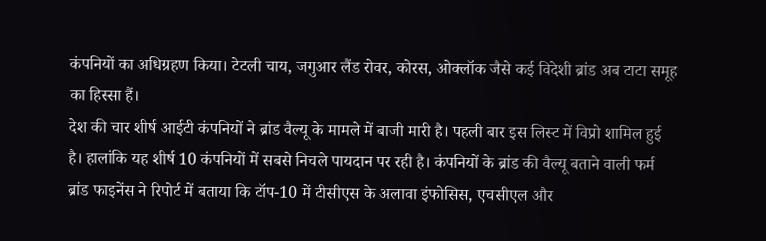कंपनियों का अधिग्रहण किया। टेटली चाय, जगुआर लैंड रोवर, कोरस, ओक्लॉक जैसे कई विदेशी ब्रांड अब टाटा समूह का हिस्सा हैं।
देश की चार शीर्ष आईटी कंपनियों ने ब्रांड वैल्यू के मामले में बाजी मारी है। पहली बार इस लिस्ट में विप्रो शामिल हुई है। हालांकि यह शीर्ष 10 कंपनियों में सबसे निचले पायदान पर रही है। कंपनियों के ब्रांड की वैल्यू बताने वाली फर्म ब्रांड फाइनेंस ने रिपोर्ट में बताया कि टॉप-10 में टीसीएस के अलावा इंफोसिस, एचसीएल और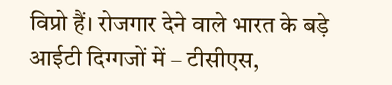विप्रो हैं। रोजगार देने वाले भारत के बड़े आईटी दिग्गजों में – टीसीएस,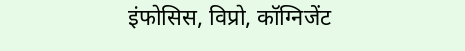इंफोसिस, विप्रो, कॉग्निजेंट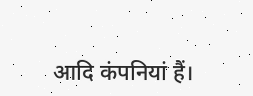आदि कंपनियां हैं।